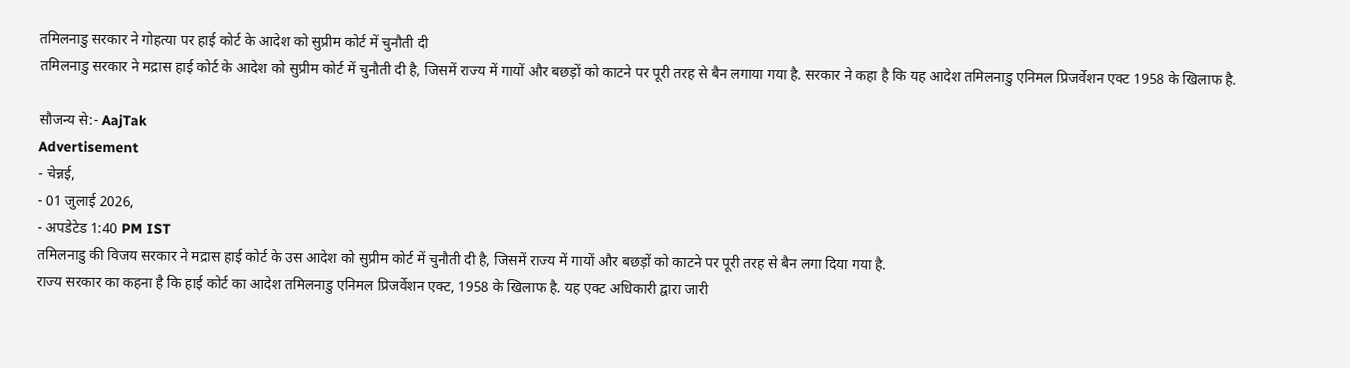तमिलनाडु सरकार ने गोहत्या पर हाई कोर्ट के आदेश को सुप्रीम कोर्ट में चुनौती दी
तमिलनाडु सरकार ने मद्रास हाई कोर्ट के आदेश को सुप्रीम कोर्ट में चुनौती दी है, जिसमें राज्य में गायों और बछड़ों को काटने पर पूरी तरह से बैन लगाया गया है. सरकार ने कहा है कि यह आदेश तमिलनाडु एनिमल प्रिजर्वेशन एक्ट 1958 के खिलाफ है.

सौजन्य से:- AajTak
Advertisement
- चेन्नई,
- 01 जुलाई 2026,
- अपडेटेड 1:40 PM IST
तमिलनाडु की विजय सरकार ने मद्रास हाई कोर्ट के उस आदेश को सुप्रीम कोर्ट में चुनौती दी है, जिसमें राज्य में गायों और बछड़ों को काटने पर पूरी तरह से बैन लगा दिया गया है.
राज्य सरकार का कहना है कि हाई कोर्ट का आदेश तमिलनाडु एनिमल प्रिजर्वेशन एक्ट, 1958 के खिलाफ है. यह एक्ट अधिकारी द्वारा जारी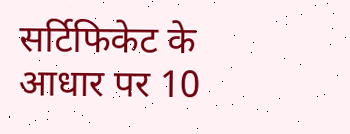सर्टिफिकेट के आधार पर 10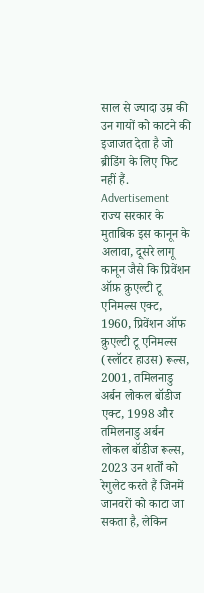साल से ज्यादा उम्र की उन गायों को काटने की इजाजत देता है जो ब्रीडिंग के लिए फिट नहीं हैं.
Advertisement
राज्य सरकार के मुताबिक इस कानून के अलावा, दूसरे लागू कानून जैसे कि प्रिवेंशन ऑफ़ क्रुएल्टी टू एनिमल्स एक्ट, 1960, प्रिवेंशन ऑफ क्रुएल्टी टू एनिमल्स (स्लॉटर हाउस) रूल्स, 2001, तमिलनाडु अर्बन लोकल बॉडीज एक्ट, 1998 और तमिलनाडु अर्बन लोकल बॉडीज रूल्स, 2023 उन शर्तों को रेगुलेट करते हैं जिनमें जानवरों को काटा जा सकता है, लेकिन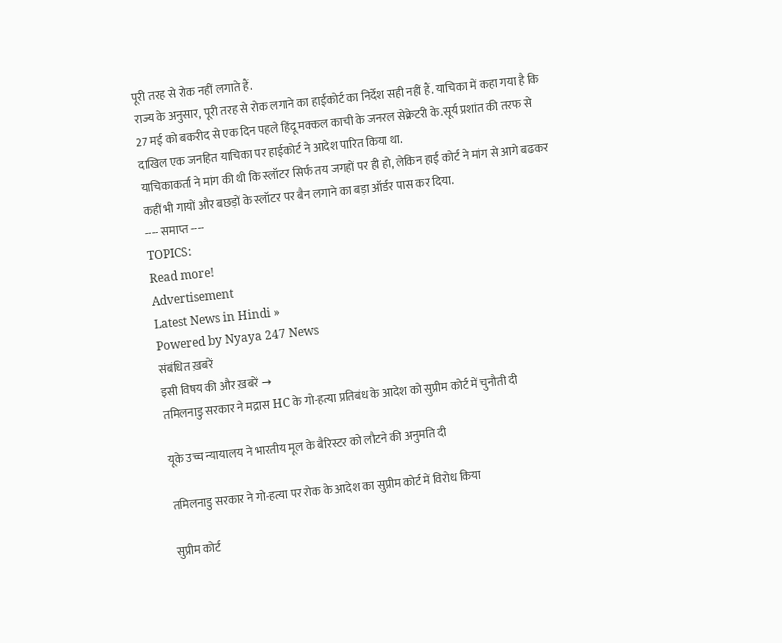पूरी तरह से रोक नहीं लगाते हैं.
राज्य के अनुसार, पूरी तरह से रोक लगाने का हाईकोर्ट का निर्देश सही नहीं हैं. याचिका में कहा गया है कि 27 मई को बकरीद से एक दिन पहले हिंदू मक्कल काची के जनरल सेक्रेटरी के.सूर्य प्रशांत की तरफ से दाखिल एक जनहित याचिका पर हाईकोर्ट ने आदेश पारित किया था.
याचिकाकर्ता ने मांग की थी कि स्लॉटर सिर्फ तय जगहों पर ही हो, लेकिन हाई कोर्ट ने मांग से आगे बढकर कहीं भी गायों और बछड़ों के स्लॉटर पर बैन लगाने का बड़ा ऑर्डर पास कर दिया.
---- समाप्त ----
TOPICS:
Read more!
Advertisement
Latest News in Hindi »
Powered by Nyaya 247 News
संबंधित ख़बरें
इसी विषय की और ख़बरें →
तमिलनाडु सरकार ने मद्रास HC के गो-हत्या प्रतिबंध के आदेश को सुप्रीम कोर्ट में चुनौती दी

यूके उच्च न्यायालय ने भारतीय मूल के बैरिस्टर को लौटने की अनुमति दी

तमिलनाडु सरकार ने गो-हत्या पर रोक के आदेश का सुप्रीम कोर्ट में विरोध किया

सुप्रीम कोर्ट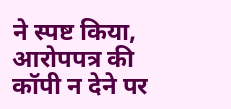ने स्पष्ट किया, आरोपपत्र की कॉपी न देने पर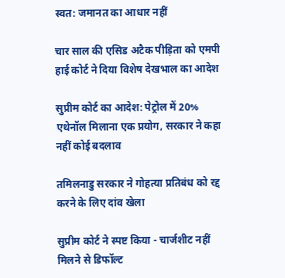स्वत: जमानत का आधार नहीं

चार साल की एसिड अटैक पीड़िता को एमपी हाई कोर्ट ने दिया विशेष देखभाल का आदेश

सुप्रीम कोर्ट का आदेश: पेट्रोल में 20% एथेनॉल मिलाना एक प्रयोग, सरकार ने कहा नहीं कोई बदलाव

तमिलनाडु सरकार ने गोहत्या प्रतिबंध को रद्द करने के लिए दांव खेला

सुप्रीम कोर्ट ने स्पष्ट किया - चार्जशीट नहीं मिलने से डिफॉल्ट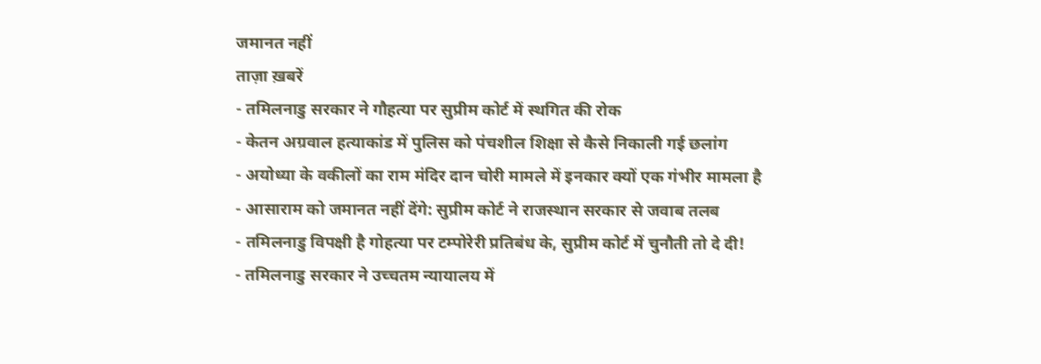जमानत नहीं
ताज़ा ख़बरें
- तमिलनाडु सरकार ने गौहत्या पर सुप्रीम कोर्ट में स्थगित की रोक
- केतन अग्रवाल हत्याकांड में पुलिस को पंचशील शिक्षा से कैसे निकाली गई छलांग
- अयोध्या के वकीलों का राम मंदिर दान चोरी मामले में इनकार क्यों एक गंभीर मामला है
- आसाराम को जमानत नहीं देंगे: सुप्रीम कोर्ट ने राजस्थान सरकार से जवाब तलब
- तमिलनाडु विपक्षी है गोहत्या पर टम्पोरेरी प्रतिबंध के, सुप्रीम कोर्ट में चुनौती तो दे दी!
- तमिलनाडु सरकार ने उच्चतम न्यायालय में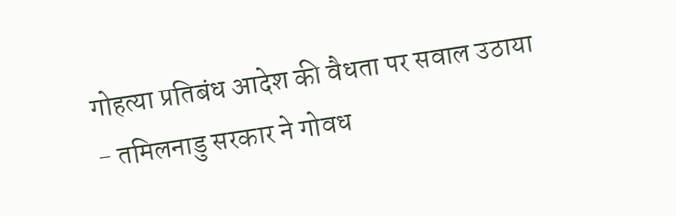गोहत्या प्रतिबंध आदेश की वैधता पर सवाल उठाया
- तमिलनाडु सरकार ने गोवध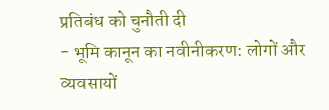प्रतिबंध को चुनौती दी
- भूमि कानून का नवीनीकरण: लोगों और व्यवसायों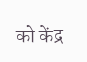को केंद्र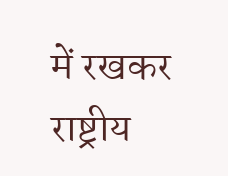में रखकर राष्ट्रीय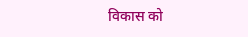विकास को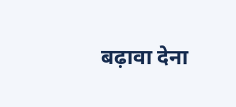बढ़ावा देना